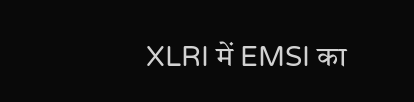XLRI में EMSI का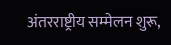अंतरराष्ट्रीय सम्मेलन शुरू,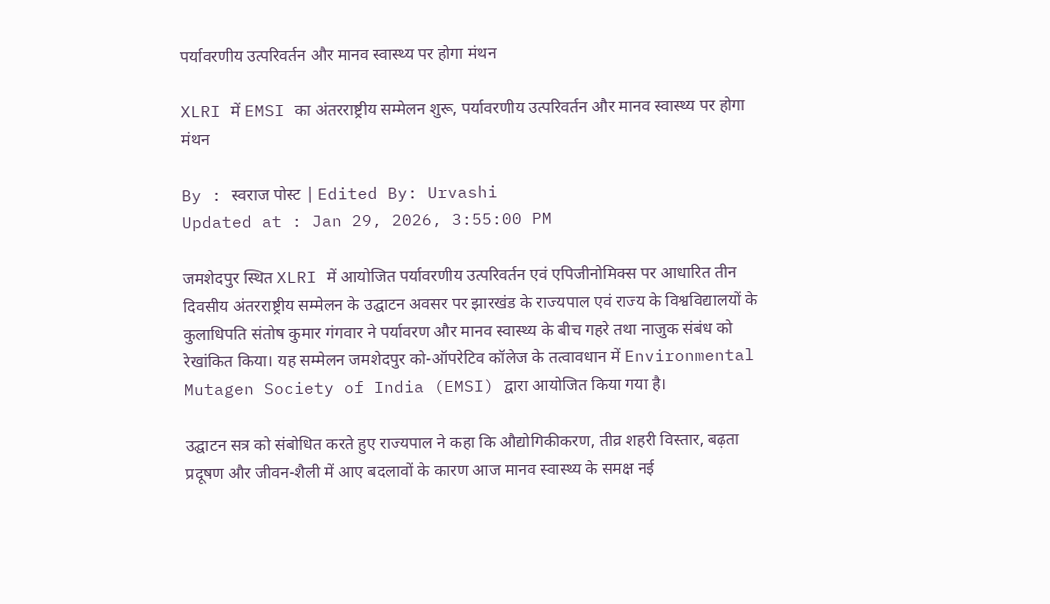पर्यावरणीय उत्परिवर्तन और मानव स्वास्थ्य पर होगा मंथन

XLRI में EMSI का अंतरराष्ट्रीय सम्मेलन शुरू, पर्यावरणीय उत्परिवर्तन और मानव स्वास्थ्य पर होगा मंथन

By : स्वराज पोस्ट | Edited By: Urvashi
Updated at : Jan 29, 2026, 3:55:00 PM

जमशेदपुर स्थित XLRI में आयोजित पर्यावरणीय उत्परिवर्तन एवं एपिजीनोमिक्स पर आधारित तीन दिवसीय अंतरराष्ट्रीय सम्मेलन के उद्घाटन अवसर पर झारखंड के राज्यपाल एवं राज्य के विश्वविद्यालयों के कुलाधिपति संतोष कुमार गंगवार ने पर्यावरण और मानव स्वास्थ्य के बीच गहरे तथा नाजुक संबंध को रेखांकित किया। यह सम्मेलन जमशेदपुर को-ऑपरेटिव कॉलेज के तत्वावधान में Environmental Mutagen Society of India (EMSI) द्वारा आयोजित किया गया है।

उद्घाटन सत्र को संबोधित करते हुए राज्यपाल ने कहा कि औद्योगिकीकरण, तीव्र शहरी विस्तार, बढ़ता प्रदूषण और जीवन-शैली में आए बदलावों के कारण आज मानव स्वास्थ्य के समक्ष नई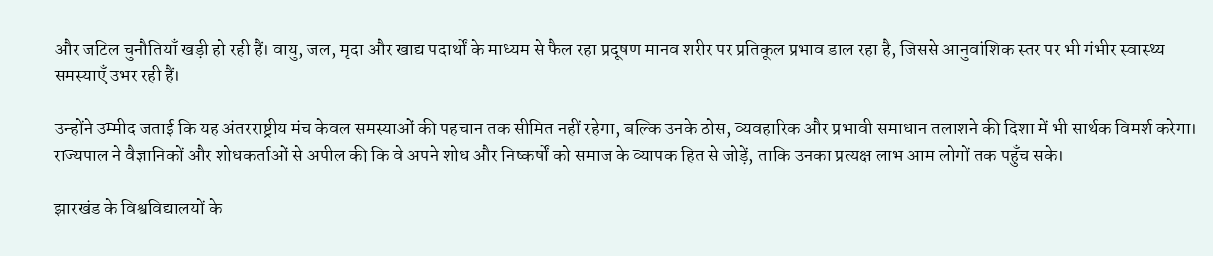और जटिल चुनौतियाँ खड़ी हो रही हैं। वायु, जल, मृदा और खाद्य पदार्थों के माध्यम से फैल रहा प्रदूषण मानव शरीर पर प्रतिकूल प्रभाव डाल रहा है, जिससे आनुवांशिक स्तर पर भी गंभीर स्वास्थ्य समस्याएँ उभर रही हैं।

उन्होंने उम्मीद जताई कि यह अंतरराष्ट्रीय मंच केवल समस्याओं की पहचान तक सीमित नहीं रहेगा, बल्कि उनके ठोस, व्यवहारिक और प्रभावी समाधान तलाशने की दिशा में भी सार्थक विमर्श करेगा। राज्यपाल ने वैज्ञानिकों और शोधकर्ताओं से अपील की कि वे अपने शोध और निष्कर्षों को समाज के व्यापक हित से जोड़ें, ताकि उनका प्रत्यक्ष लाभ आम लोगों तक पहुँच सके।

झारखंड के विश्वविद्यालयों के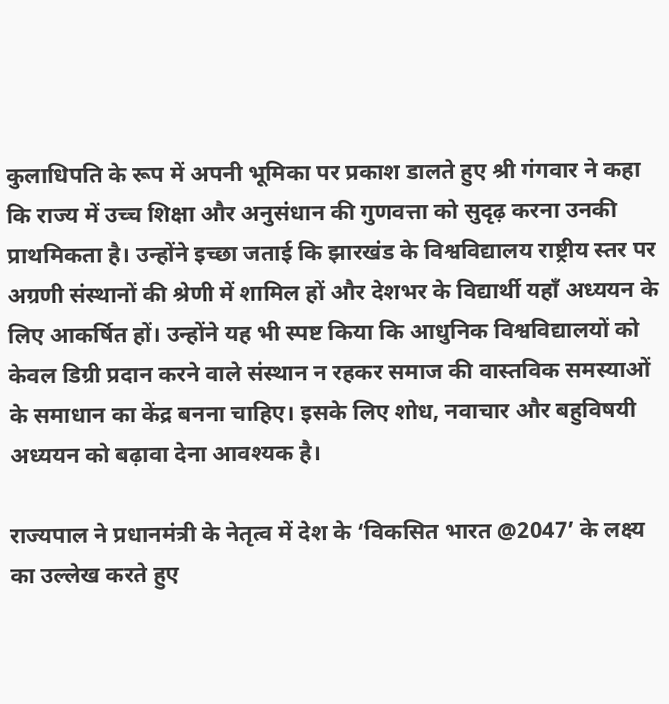कुलाधिपति के रूप में अपनी भूमिका पर प्रकाश डालते हुए श्री गंगवार ने कहा कि राज्य में उच्च शिक्षा और अनुसंधान की गुणवत्ता को सुदृढ़ करना उनकी प्राथमिकता है। उन्होंने इच्छा जताई कि झारखंड के विश्वविद्यालय राष्ट्रीय स्तर पर अग्रणी संस्थानों की श्रेणी में शामिल हों और देशभर के विद्यार्थी यहाँ अध्ययन के लिए आकर्षित हों। उन्होंने यह भी स्पष्ट किया कि आधुनिक विश्वविद्यालयों को केवल डिग्री प्रदान करने वाले संस्थान न रहकर समाज की वास्तविक समस्याओं के समाधान का केंद्र बनना चाहिए। इसके लिए शोध, नवाचार और बहुविषयी अध्ययन को बढ़ावा देना आवश्यक है।

राज्यपाल ने प्रधानमंत्री के नेतृत्व में देश के ‘विकसित भारत @2047’ के लक्ष्य का उल्लेख करते हुए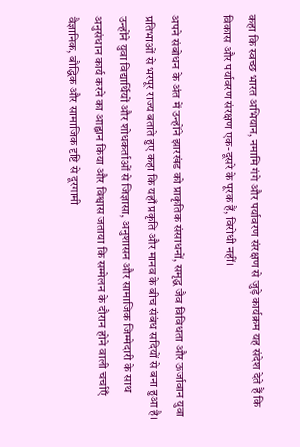कहा कि स्वच्छ भारत अभियान, नमामि गंगे और पर्यावरण संरक्षण से जुड़े कार्यक्रम यह संदेश देते हैं कि विकास और पर्यावरण संरक्षण एक-दूसरे के पूरक हैं, विरोधी नहीं।

अपने संबोधन के अंत में उन्होंने झारखंड को प्राकृतिक संसाधनों, समृद्ध जैव विविधता और ऊर्जावान युवा प्रतिभाओं से भरपूर राज्य बताते हुए कहा कि यहाँ प्रकृति और मानव के बीच संबंध सदियों से बना हुआ है। उन्होंने युवा विद्यार्थियों और शोधकर्ताओं से जिज्ञासा, अनुशासन और सामाजिक जिम्मेदारी के साथ अनुसंधान कार्य करने का आह्वान किया और विश्वास जताया कि सम्मेलन के दौरान होने वाली चर्चाएँ वैज्ञानिक, बौद्धिक और सामाजिक दृष्टि से दूरगामी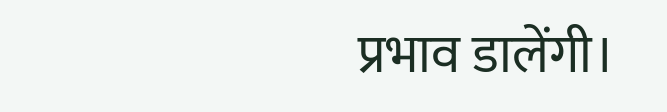प्रभाव डालेंगी।